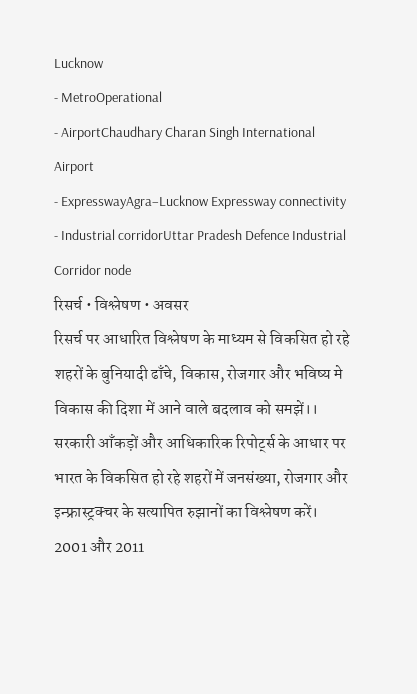Lucknow
- MetroOperational
- AirportChaudhary Charan Singh International Airport
- ExpresswayAgra–Lucknow Expressway connectivity
- Industrial corridorUttar Pradesh Defence Industrial Corridor node
रिसर्च • विश्लेषण • अवसर
रिसर्च पर आधारित विश्लेषण के माध्यम से विकसित हो रहे शहरों के बुनियादी ढाँचे, विकास, रोजगार और भविष्य मे विकास की दिशा में आने वाले बदलाव को समझें।।
सरकारी आँकड़ों और आधिकारिक रिपोर्ट्स के आधार पर भारत के विकसित हो रहे शहरों में जनसंख्या, रोजगार और इन्फ्रास्ट्रक्चर के सत्यापित रुझानों का विश्लेषण करें।
2001 और 2011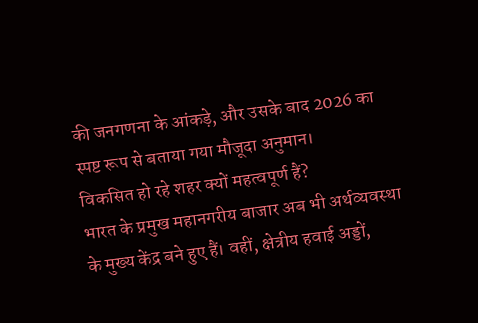की जनगणना के आंकड़े, और उसके बाद 2026 का स्पष्ट रूप से बताया गया मौजूदा अनुमान।
विकसित हो रहे शहर क्यों महत्वपूर्ण हैं?
भारत के प्रमुख महानगरीय बाजार अब भी अर्थव्यवस्था के मुख्य केंद्र बने हुए हैं। वहीं, क्षेत्रीय हवाई अड्डों,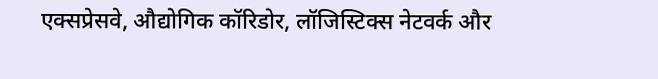एक्सप्रेसवे, औद्योगिक कॉरिडोर, लॉजिस्टिक्स नेटवर्क और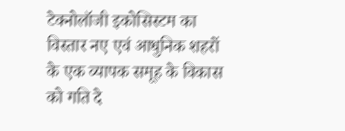टेक्नोलॉजी इकोसिस्टम का विस्तार नए एवं आधुनिक शहरों के एक व्यापक समूह के विकास को गति दे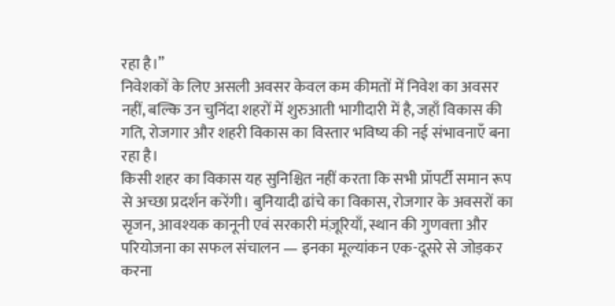रहा है।”
निवेशकों के लिए असली अवसर केवल कम कीमतों में निवेश का अवसर नहीं, बल्कि उन चुनिंदा शहरों में शुरुआती भागीदारी में है, जहाँ विकास की गति, रोजगार और शहरी विकास का विस्तार भविष्य की नई संभावनाएँ बना रहा है।
किसी शहर का विकास यह सुनिश्चित नहीं करता कि सभी प्रॉपर्टी समान रूप से अच्छा प्रदर्शन करेंगी। बुनियादी ढांचे का विकास, रोजगार के अवसरों का सृजन, आवश्यक कानूनी एवं सरकारी मंज़ूरियाँ, स्थान की गुणवत्ता और परियोजना का सफल संचालन — इनका मूल्यांकन एक-दूसरे से जोड़कर करना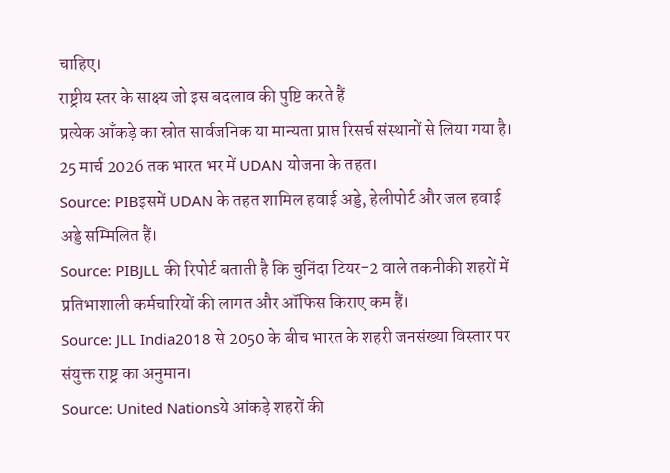चाहिए।
राष्ट्रीय स्तर के साक्ष्य जो इस बदलाव की पुष्टि करते हैं
प्रत्येक आँकड़े का स्रोत सार्वजनिक या मान्यता प्राप्त रिसर्च संस्थानों से लिया गया है।
25 मार्च 2026 तक भारत भर में UDAN योजना के तहत।
Source: PIBइसमें UDAN के तहत शामिल हवाई अड्डे, हेलीपोर्ट और जल हवाई अड्डे सम्मिलित हैं।
Source: PIBJLL की रिपोर्ट बताती है कि चुनिंदा टियर-2 वाले तकनीकी शहरों में प्रतिभाशाली कर्मचारियों की लागत और ऑफिस किराए कम हैं।
Source: JLL India2018 से 2050 के बीच भारत के शहरी जनसंख्या विस्तार पर संयुक्त राष्ट्र का अनुमान।
Source: United Nationsये आंकड़े शहरों की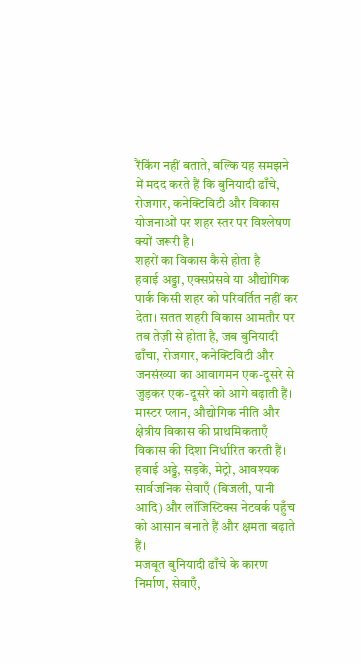रैंकिंग नहीं बताते, बल्कि यह समझने में मदद करते हैं कि बुनियादी ढाँचे, रोजगार, कनेक्टिविटी और विकास योजनाओं पर शहर स्तर पर विश्लेषण क्यों जरूरी है।
शहरों का विकास कैसे होता है
हवाई अड्डा, एक्सप्रेसवे या औद्योगिक पार्क किसी शहर को परिवर्तित नहीं कर देता। सतत शहरी विकास आमतौर पर तब तेज़ी से होता है, जब बुनियादी ढाँचा, रोजगार, कनेक्टिविटी और जनसंख्या का आवागमन एक-दूसरे से जुड़कर एक-दूसरे को आगे बढ़ाती हैं।
मास्टर प्लान, औद्योगिक नीति और क्षेत्रीय विकास की प्राथमिकताएँ विकास की दिशा निर्धारित करती हैं।
हवाई अड्डे, सड़कें, मेट्रो, आवश्यक सार्वजनिक सेवाएँ (बिजली, पानी आदि) और लॉजिस्टिक्स नेटवर्क पहुँच को आसान बनाते हैं और क्षमता बढ़ाते हैं।
मजबूत बुनियादी ढाँचे के कारण निर्माण, सेवाएँ,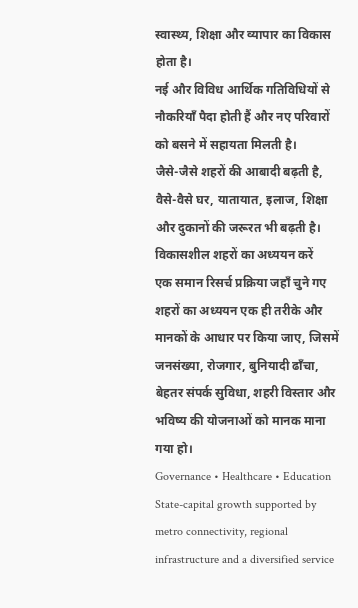स्वास्थ्य, शिक्षा और व्यापार का विकास होता है।
नई और विविध आर्थिक गतिविधियों से नौकरियाँ पैदा होती हैं और नए परिवारों को बसने में सहायता मिलती है।
जैसे-जैसे शहरों की आबादी बढ़ती है, वैसे-वैसे घर, यातायात, इलाज, शिक्षा और दुकानों की जरूरत भी बढ़ती है।
विकासशील शहरों का अध्ययन करें
एक समान रिसर्च प्रक्रिया जहाँ चुने गए शहरों का अध्ययन एक ही तरीके और मानकों के आधार पर किया जाए, जिसमें जनसंख्या, रोजगार, बुनियादी ढाँचा, बेहतर संपर्क सुविधा, शहरी विस्तार और भविष्य की योजनाओं को मानक माना गया हो।
Governance • Healthcare • Education
State-capital growth supported by metro connectivity, regional infrastructure and a diversified service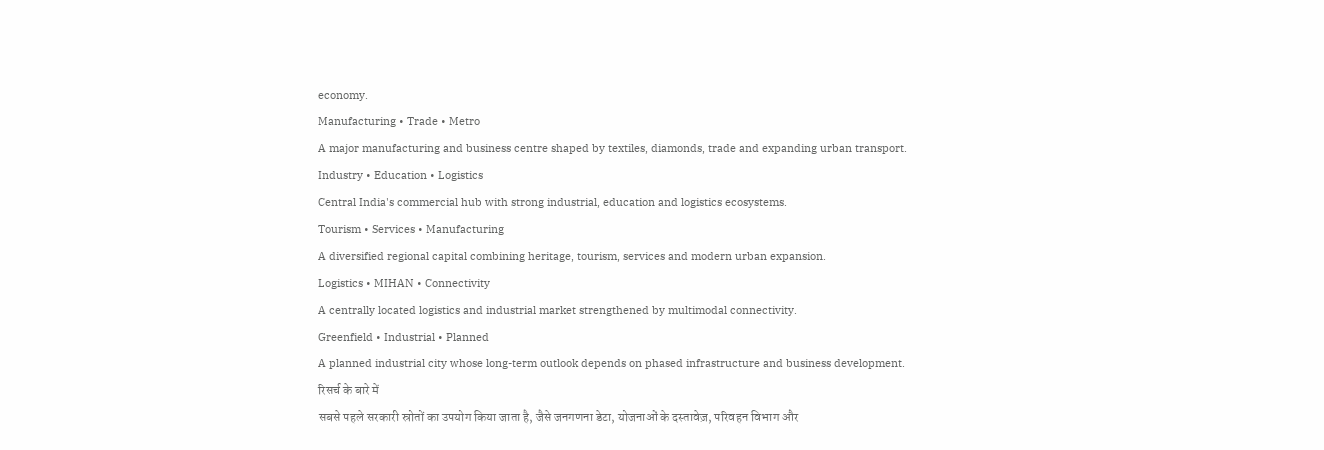economy.
Manufacturing • Trade • Metro
A major manufacturing and business centre shaped by textiles, diamonds, trade and expanding urban transport.
Industry • Education • Logistics
Central India's commercial hub with strong industrial, education and logistics ecosystems.
Tourism • Services • Manufacturing
A diversified regional capital combining heritage, tourism, services and modern urban expansion.
Logistics • MIHAN • Connectivity
A centrally located logistics and industrial market strengthened by multimodal connectivity.
Greenfield • Industrial • Planned
A planned industrial city whose long-term outlook depends on phased infrastructure and business development.
रिसर्च के बारे में
सबसे पहले सरकारी स्रोतों का उपयोग किया जाता है, जैसे जनगणना डेटा, योजनाओं के दस्तावेज़, परिवहन विभाग और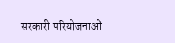सरकारी परियोजनाओं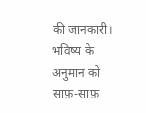की जानकारी।
भविष्य के अनुमान को साफ़-साफ़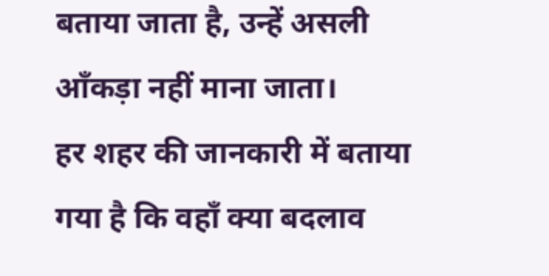बताया जाता है, उन्हें असली आँकड़ा नहीं माना जाता।
हर शहर की जानकारी में बताया गया है कि वहाँ क्या बदलाव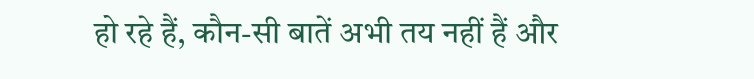हो रहे हैं, कौन-सी बातें अभी तय नहीं हैं और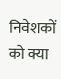निवेशकों को क्या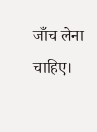जाँच लेना चाहिए।